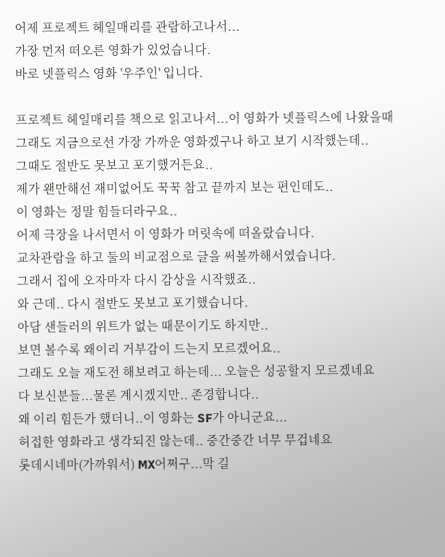어제 프로젝트 헤일매리를 관람하고나서...
가장 먼저 떠오른 영화가 있었습니다.
바로 넷플릭스 영화 '우주인' 입니다.

프로젝트 헤일매리를 책으로 읽고나서...이 영화가 넷플릭스에 나왔을때
그래도 지금으로선 가장 가까운 영화겠구나 하고 보기 시작했는데..
그때도 절반도 못보고 포기했거든요..
제가 왠만해선 재미없어도 꾹꾹 참고 끝까지 보는 편인데도..
이 영화는 정말 힘들더라구요..
어제 극장을 나서면서 이 영화가 머릿속에 떠올랐습니다.
교차관람을 하고 둘의 비교점으로 글을 써볼까해서였습니다.
그래서 집에 오자마자 다시 감상을 시작했죠..
와 근데.. 다시 절반도 못보고 포기했습니다.
아담 샌들러의 위트가 없는 때문이기도 하지만..
보면 볼수록 왜이리 거부감이 드는지 모르겠어요..
그래도 오늘 재도전 해보려고 하는데... 오늘은 성공할지 모르겠네요
다 보신분들...물론 계시겠지만.. 존경합니다..
왜 이리 힘든가 했더니..이 영화는 SF가 아니군요...
허접한 영화라고 생각되진 않는데.. 중간중간 너무 무겁네요
롯데시네마(가까워서) MX어쩌구...막 길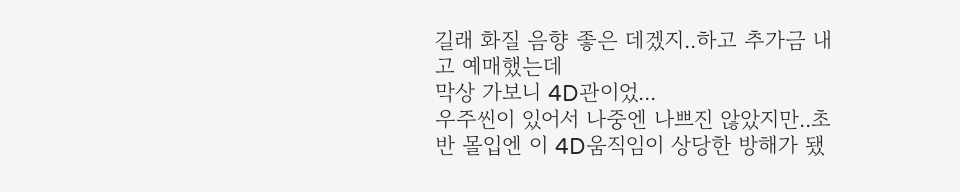길래 화질 음향 좋은 데겠지..하고 추가금 내고 예매했는데
막상 가보니 4D관이었...
우주씬이 있어서 나중엔 나쁘진 않았지만..초반 몰입엔 이 4D움직임이 상당한 방해가 됐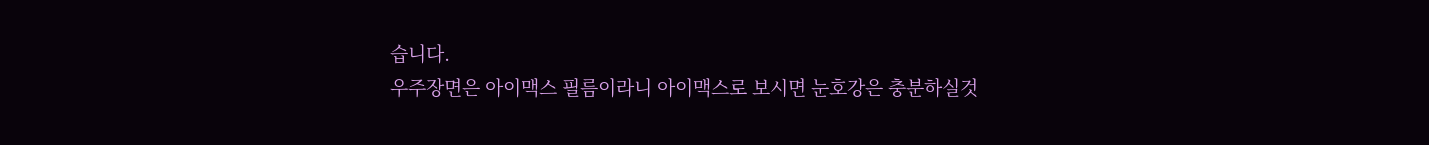습니다.
우주장면은 아이맥스 필름이라니 아이맥스로 보시면 눈호강은 충분하실것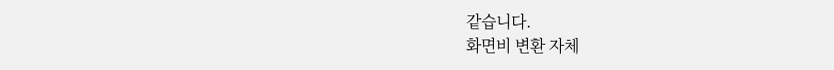같습니다.
화면비 변환 자체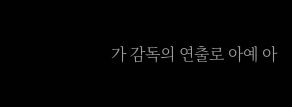가 감독의 연출로 아예 아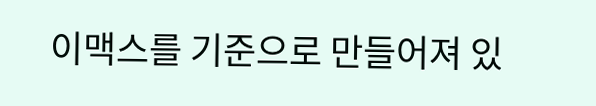이맥스를 기준으로 만들어져 있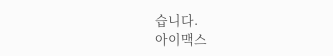습니다.
아이맥스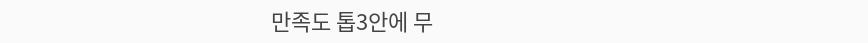만족도 톱3안에 무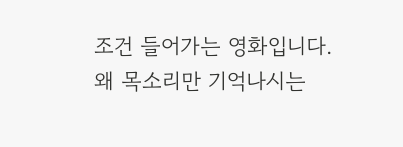조건 들어가는 영화입니다.
왜 목소리만 기억나시는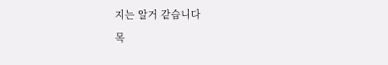지는 알거 같습니다
목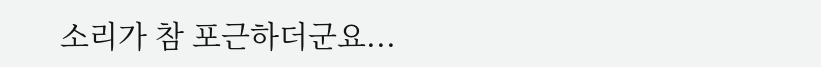소리가 참 포근하더군요...